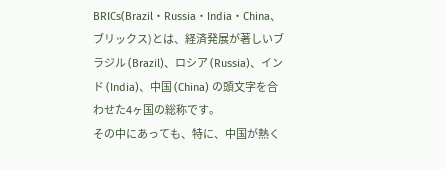BRICs(Brazil・Russia・India・China、ブリックス)とは、経済発展が著しいブラジル (Brazil)、ロシア (Russia)、インド (India)、中国 (China) の頭文字を合わせた4ヶ国の総称です。
その中にあっても、特に、中国が熱く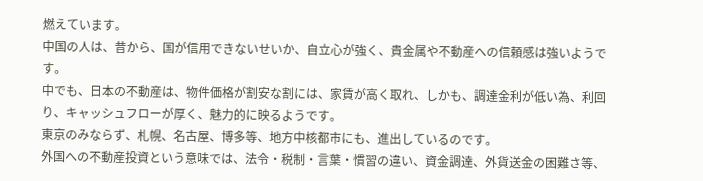燃えています。
中国の人は、昔から、国が信用できないせいか、自立心が強く、貴金属や不動産への信頼感は強いようです。
中でも、日本の不動産は、物件価格が割安な割には、家賃が高く取れ、しかも、調達金利が低い為、利回り、キャッシュフローが厚く、魅力的に映るようです。
東京のみならず、札幌、名古屋、博多等、地方中核都市にも、進出しているのです。
外国への不動産投資という意味では、法令・税制・言葉・慣習の違い、資金調達、外貨送金の困難さ等、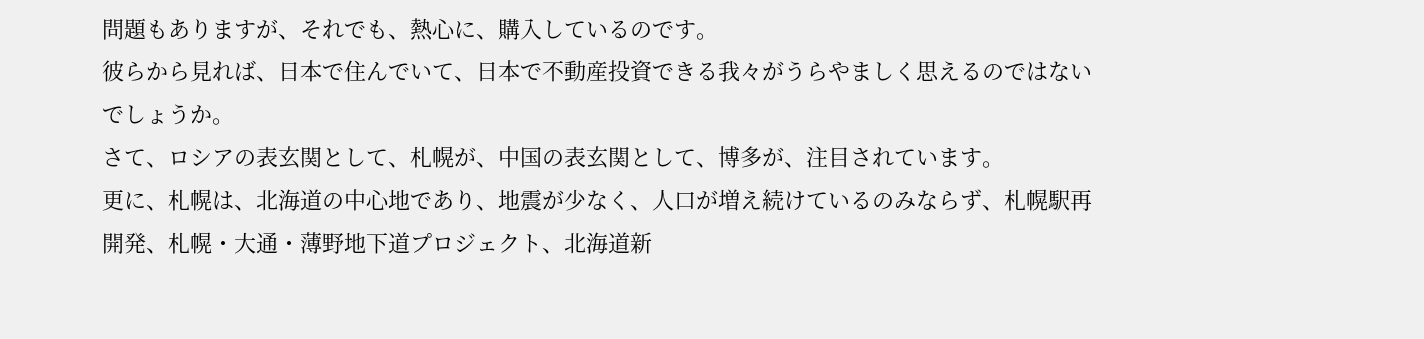問題もありますが、それでも、熱心に、購入しているのです。
彼らから見れば、日本で住んでいて、日本で不動産投資できる我々がうらやましく思えるのではないでしょうか。
さて、ロシアの表玄関として、札幌が、中国の表玄関として、博多が、注目されています。
更に、札幌は、北海道の中心地であり、地震が少なく、人口が増え続けているのみならず、札幌駅再開発、札幌・大通・薄野地下道プロジェクト、北海道新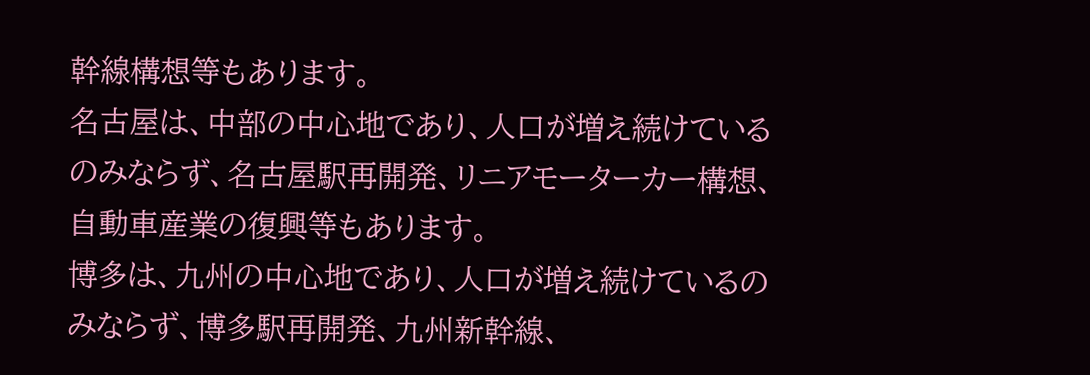幹線構想等もあります。
名古屋は、中部の中心地であり、人口が増え続けているのみならず、名古屋駅再開発、リニアモーターカー構想、自動車産業の復興等もあります。
博多は、九州の中心地であり、人口が増え続けているのみならず、博多駅再開発、九州新幹線、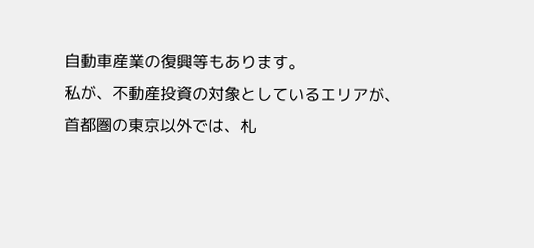自動車産業の復興等もあります。
私が、不動産投資の対象としているエリアが、首都圏の東京以外では、札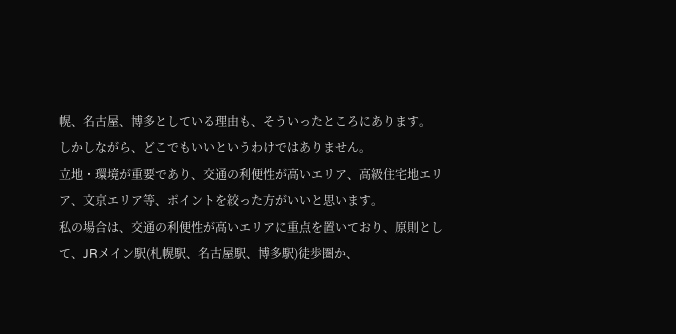幌、名古屋、博多としている理由も、そういったところにあります。
しかしながら、どこでもいいというわけではありません。
立地・環境が重要であり、交通の利便性が高いエリア、高級住宅地エリア、文京エリア等、ポイントを絞った方がいいと思います。
私の場合は、交通の利便性が高いエリアに重点を置いており、原則として、JRメイン駅(札幌駅、名古屋駅、博多駅)徒歩圏か、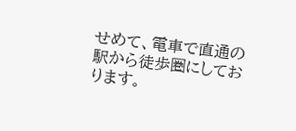せめて、電車で直通の駅から徒歩圏にしております。